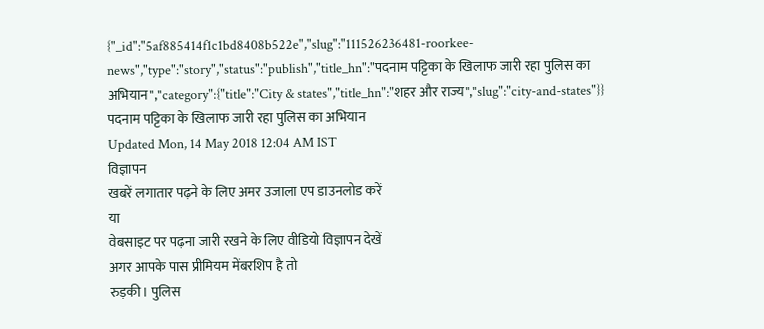{"_id":"5af885414f1c1bd8408b522e","slug":"111526236481-roorkee-news","type":"story","status":"publish","title_hn":"पदनाम पट्टिका के खिलाफ जारी रहा पुलिस का अभियान","category":{"title":"City & states","title_hn":"शहर और राज्य","slug":"city-and-states"}}
पदनाम पट्टिका के खिलाफ जारी रहा पुलिस का अभियान
Updated Mon, 14 May 2018 12:04 AM IST
विज्ञापन
खबरें लगातार पढ़ने के लिए अमर उजाला एप डाउनलोड करें
या
वेबसाइट पर पढ़ना जारी रखने के लिए वीडियो विज्ञापन देखें
अगर आपके पास प्रीमियम मेंबरशिप है तो
रुड़की। पुलिस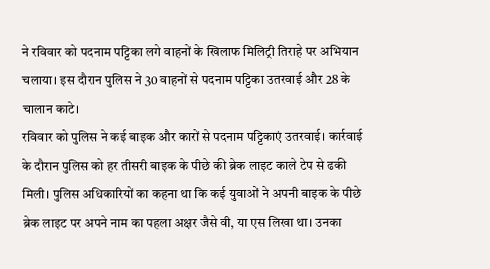ने रविवार को पदनाम पट्टिका लगे वाहनों के खिलाफ मिलिट्री तिराहे पर अभियान चलाया। इस दौरान पुलिस ने 30 वाहनों से पदनाम पट्टिका उतरवाई और 28 के चालान काटे।
रविवार को पुलिस ने कई बाइक और कारों से पदनाम पट्टिकाएं उतरवाई। कार्रवाई के दौरान पुलिस को हर तीसरी बाइक के पीछे की ब्रेक लाइट काले टेप से ढकी मिली। पुलिस अधिकारियों का कहना था कि कई युवाओं ने अपनी बाइक के पीछे ब्रेक लाइट पर अपने नाम का पहला अक्षर जैसे वी, या एस लिखा था। उनका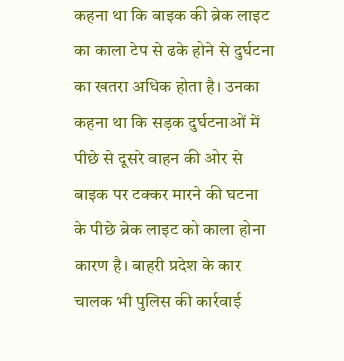कहना था कि बाइक की ब्रेक लाइट का काला टेप से ढके होने से दुर्घटना का खतरा अधिक होता है। उनका कहना था कि सड़क दुर्घटनाओं में पीछे से दूसरे वाहन की ओर से बाइक पर टक्कर मारने की घटना के पीछे ब्रेक लाइट को काला होना कारण है। बाहरी प्रदेश के कार चालक भी पुलिस की कार्रवाई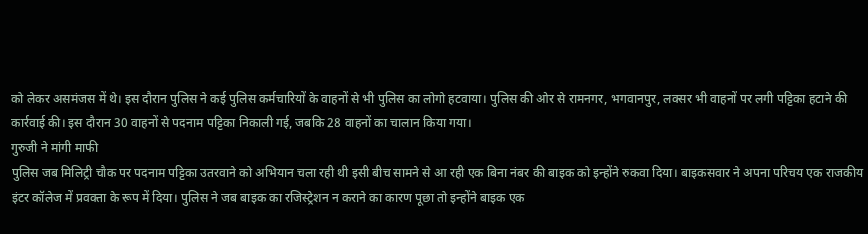को लेकर असमंजस में थे। इस दौरान पुलिस ने कई पुलिस कर्मचारियों के वाहनों से भी पुलिस का लोगो हटवाया। पुलिस की ओर से रामनगर, भगवानपुर, लक्सर भी वाहनों पर लगी पट्टिका हटाने की कार्रवाई की। इस दौरान 30 वाहनों से पदनाम पट्टिका निकाली गई, जबकि 28 वाहनों का चालान किया गया।
गुरुजी ने मांगी माफी
पुलिस जब मिलिट्री चौक पर पदनाम पट्टिका उतरवाने को अभियान चला रही थी इसी बीच सामने से आ रही एक बिना नंबर की बाइक को इन्होंने रुकवा दिया। बाइकसवार ने अपना परिचय एक राजकीय इंटर कॉलेज में प्रवक्ता के रूप में दिया। पुलिस ने जब बाइक का रजिस्ट्रेशन न कराने का कारण पूछा तो इन्होंने बाइक एक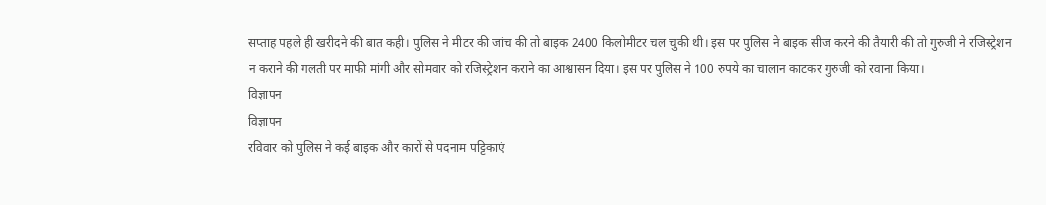सप्ताह पहले ही खरीदने की बात कही। पुलिस ने मीटर की जांच की तो बाइक 2400 किलोमीटर चल चुकी थी। इस पर पुलिस ने बाइक सीज करने की तैयारी की तो गुरुजी ने रजिस्ट्रेशन न कराने की गलती पर माफी मांगी और सोमवार को रजिस्ट्रेशन कराने का आश्वासन दिया। इस पर पुलिस ने 100 रुपये का चालान काटकर गुरुजी को रवाना किया।
विज्ञापन
विज्ञापन
रविवार को पुलिस ने कई बाइक और कारों से पदनाम पट्टिकाएं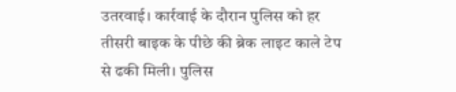उतरवाई। कार्रवाई के दौरान पुलिस को हर तीसरी बाइक के पीछे की ब्रेक लाइट काले टेप से ढकी मिली। पुलिस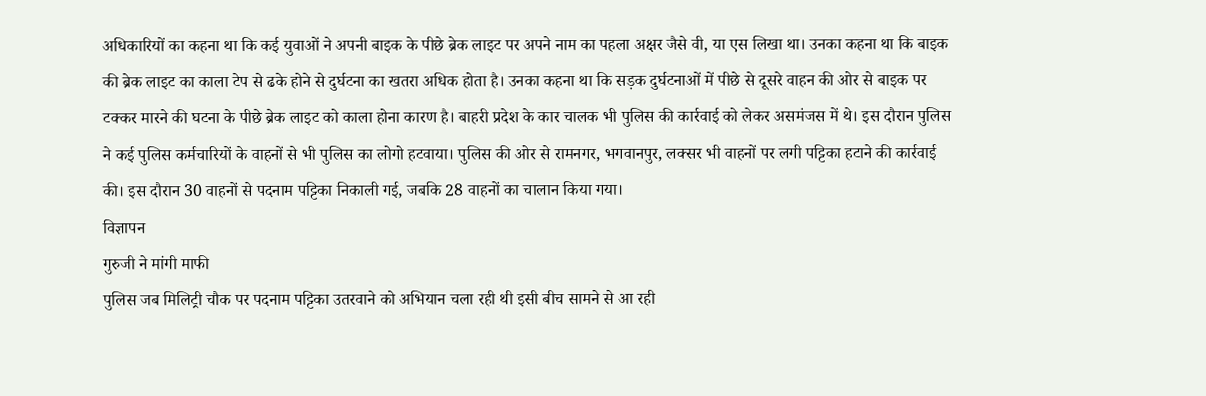अधिकारियों का कहना था कि कई युवाओं ने अपनी बाइक के पीछे ब्रेक लाइट पर अपने नाम का पहला अक्षर जैसे वी, या एस लिखा था। उनका कहना था कि बाइक की ब्रेक लाइट का काला टेप से ढके होने से दुर्घटना का खतरा अधिक होता है। उनका कहना था कि सड़क दुर्घटनाओं में पीछे से दूसरे वाहन की ओर से बाइक पर टक्कर मारने की घटना के पीछे ब्रेक लाइट को काला होना कारण है। बाहरी प्रदेश के कार चालक भी पुलिस की कार्रवाई को लेकर असमंजस में थे। इस दौरान पुलिस ने कई पुलिस कर्मचारियों के वाहनों से भी पुलिस का लोगो हटवाया। पुलिस की ओर से रामनगर, भगवानपुर, लक्सर भी वाहनों पर लगी पट्टिका हटाने की कार्रवाई की। इस दौरान 30 वाहनों से पदनाम पट्टिका निकाली गई, जबकि 28 वाहनों का चालान किया गया।
विज्ञापन
गुरुजी ने मांगी माफी
पुलिस जब मिलिट्री चौक पर पदनाम पट्टिका उतरवाने को अभियान चला रही थी इसी बीच सामने से आ रही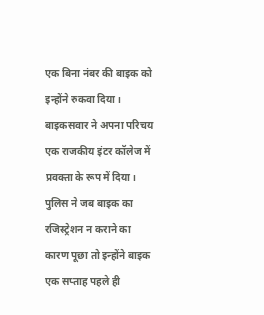एक बिना नंबर की बाइक को इन्होंने रुकवा दिया। बाइकसवार ने अपना परिचय एक राजकीय इंटर कॉलेज में प्रवक्ता के रूप में दिया। पुलिस ने जब बाइक का रजिस्ट्रेशन न कराने का कारण पूछा तो इन्होंने बाइक एक सप्ताह पहले ही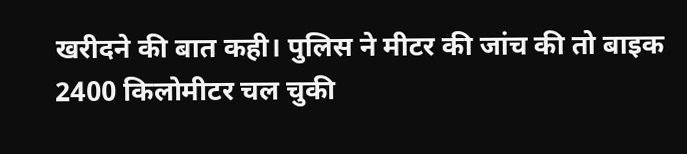खरीदने की बात कही। पुलिस ने मीटर की जांच की तो बाइक 2400 किलोमीटर चल चुकी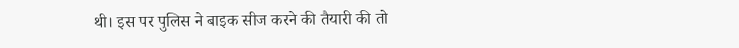थी। इस पर पुलिस ने बाइक सीज करने की तैयारी की तो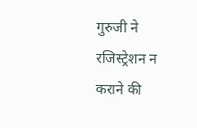गुरुजी ने रजिस्ट्रेशन न कराने की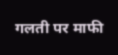गलती पर माफी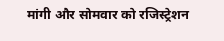मांगी और सोमवार को रजिस्ट्रेशन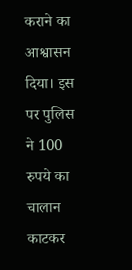कराने का आश्वासन दिया। इस पर पुलिस ने 100 रुपये का चालान काटकर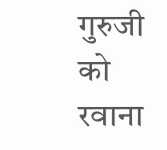गुरुजी को रवाना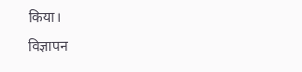किया।
विज्ञापन